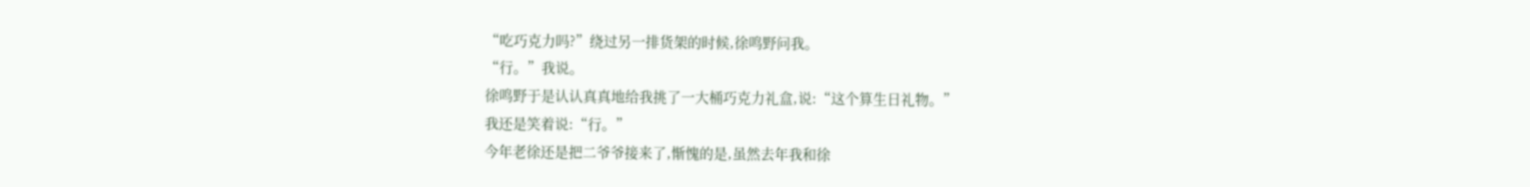“吃巧克力吗?”绕过另一排货架的时候,徐鸣野问我。
“行。”我说。
徐鸣野于是认认真真地给我挑了一大桶巧克力礼盒,说:“这个算生日礼物。”
我还是笑着说:“行。”
今年老徐还是把二爷爷接来了,惭愧的是,虽然去年我和徐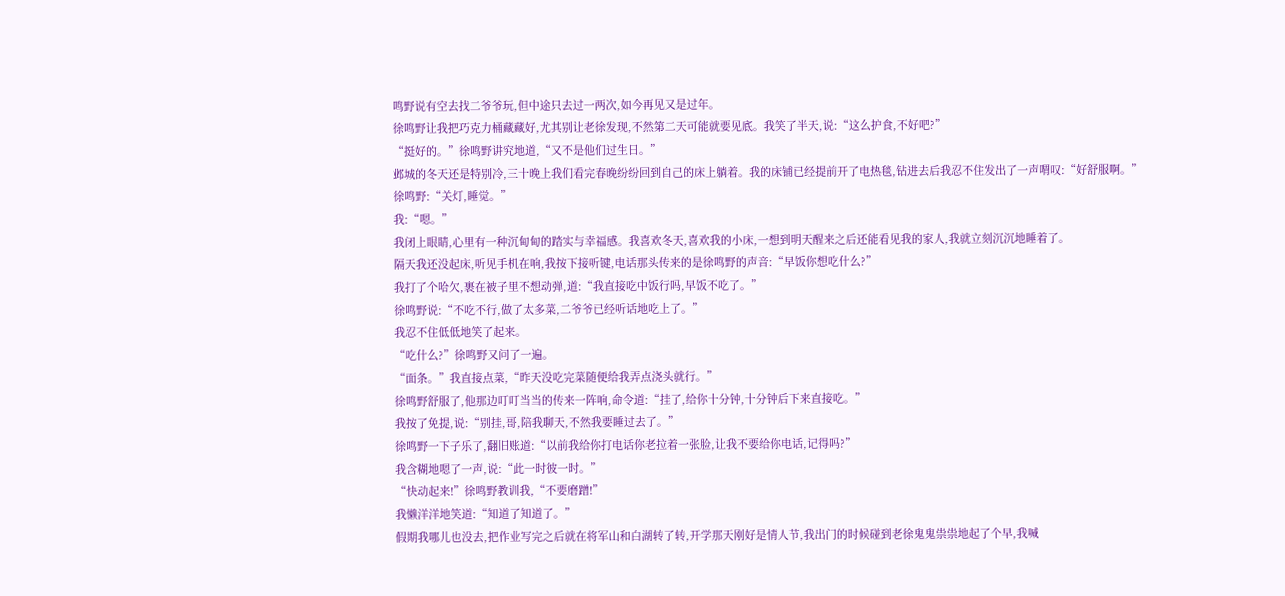鸣野说有空去找二爷爷玩,但中途只去过一两次,如今再见又是过年。
徐鸣野让我把巧克力桶藏藏好,尤其别让老徐发现,不然第二天可能就要见底。我笑了半天,说:“这么护食,不好吧?”
“挺好的。”徐鸣野讲究地道,“又不是他们过生日。”
邺城的冬天还是特别冷,三十晚上我们看完春晚纷纷回到自己的床上躺着。我的床铺已经提前开了电热毯,钻进去后我忍不住发出了一声喟叹:“好舒服啊。”
徐鸣野:“关灯,睡觉。”
我:“嗯。”
我闭上眼睛,心里有一种沉甸甸的踏实与幸福感。我喜欢冬天,喜欢我的小床,一想到明天醒来之后还能看见我的家人,我就立刻沉沉地睡着了。
隔天我还没起床,听见手机在响,我按下接听键,电话那头传来的是徐鸣野的声音:“早饭你想吃什么?”
我打了个哈欠,裹在被子里不想动弹,道:“我直接吃中饭行吗,早饭不吃了。”
徐鸣野说:“不吃不行,做了太多菜,二爷爷已经听话地吃上了。”
我忍不住低低地笑了起来。
“吃什么?”徐鸣野又问了一遍。
“面条。”我直接点菜,“昨天没吃完菜随便给我弄点浇头就行。”
徐鸣野舒服了,他那边叮叮当当的传来一阵响,命令道:“挂了,给你十分钟,十分钟后下来直接吃。”
我按了免提,说:“别挂,哥,陪我聊天,不然我要睡过去了。”
徐鸣野一下子乐了,翻旧账道:“以前我给你打电话你老拉着一张脸,让我不要给你电话,记得吗?”
我含糊地嗯了一声,说:“此一时彼一时。”
“快动起来!”徐鸣野教训我,“不要磨蹭!”
我懒洋洋地笑道:“知道了知道了。”
假期我哪儿也没去,把作业写完之后就在将军山和白湖转了转,开学那天刚好是情人节,我出门的时候碰到老徐鬼鬼祟祟地起了个早,我喊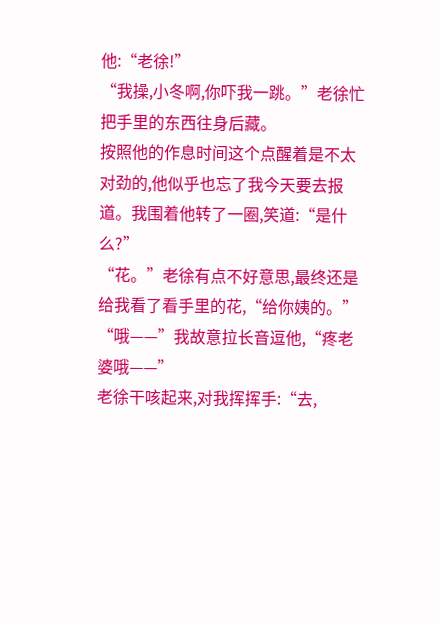他:“老徐!”
“我操,小冬啊,你吓我一跳。”老徐忙把手里的东西往身后藏。
按照他的作息时间这个点醒着是不太对劲的,他似乎也忘了我今天要去报道。我围着他转了一圈,笑道:“是什么?”
“花。”老徐有点不好意思,最终还是给我看了看手里的花,“给你姨的。”
“哦——”我故意拉长音逗他,“疼老婆哦——”
老徐干咳起来,对我挥挥手:“去,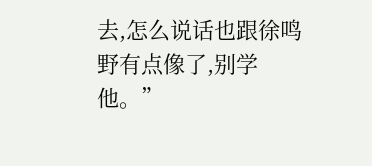去,怎么说话也跟徐鸣野有点像了,别学他。”